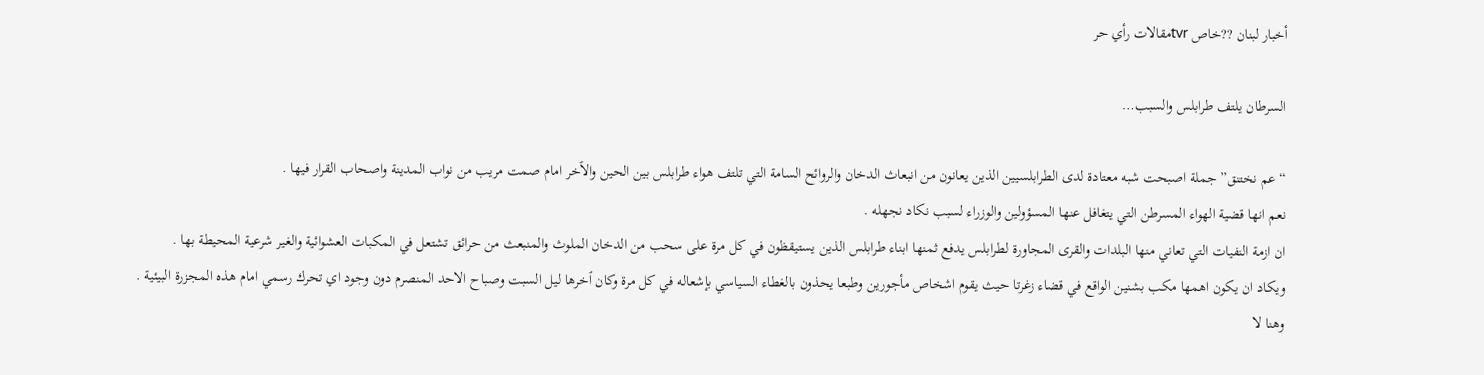أخبار لبنان ??خاص tvrمقالات رأي حر

السرطان يلتف طرابلس والسبب…

“عم نختنق” جملة اصبحت شبه معتادة لدى الطرابلسيين الذين يعانون من انبعاث الدخان والروائح السامة التي تلتف هواء طرابلس بين الحين والٱخر امام صمت مريب من نواب المدينة واصحاب القرار فيها .
نعم انها قضية الهواء المسرطن التي يتغافل عنها المسؤولين والوزراء لسبب نكاد نجهله .
ان ازمة النفيات التي تعاني منها البلدات والقرى المجاورة لطرابلس يدفع ثمنها ابناء طرابلس الذين يستيقظون في كل مرة على سحب من الدخان الملوث والمنبعث من حرائق تشتعل في المكبات العشوائية والغير شرعية المحيطة بها .
ويكاد ان يكون اهمها مكب بشنين الواقع في قضاء زغرتا حيث يقوم اشخاص مأجورين وطبعا يحذون بالغطاء السياسي بإشعاله في كل مرة وكان ٱخرها ليل السبت وصباح الاحد المنصرم دون وجود اي تحرك رسمي امام هذه المجزرة البيئية .
وهنا لا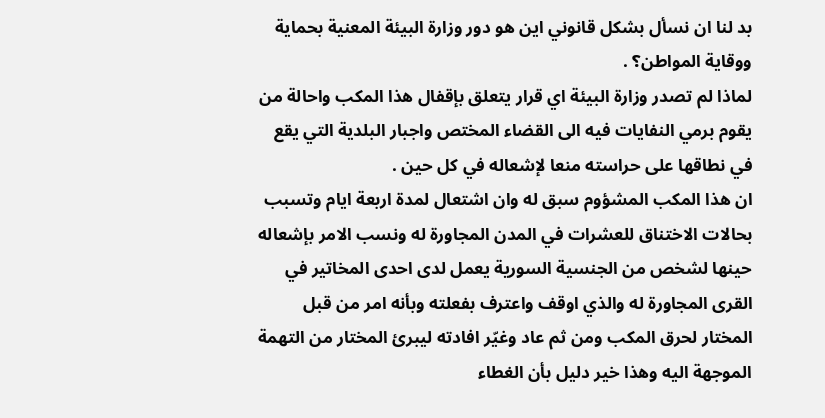بد لنا ان نسأل بشكل قانوني اين هو دور وزارة البيئة المعنية بحماية ووقاية المواطن؟ .
لماذا لم تصدر وزارة البيئة اي قرار يتعلق بإقفال هذا المكب واحالة من يقوم برمي النفايات فيه الى القضاء المختص واجبار البلدية التي يقع في نطاقها على حراسته منعا لإشعاله في كل حين .
ان هذا المكب المشؤوم سبق له وان اشتعال لمدة اربعة ايام وتسبب بحالات الاختناق للعشرات في المدن المجاورة له ونسب الامر بإشعاله حينها لشخص من الجنسية السورية يعمل لدى احدى المخاتير في القرى المجاورة له والذي اوقف واعترف بفعلته وبأنه امر من قبل المختار لحرق المكب ومن ثم عاد وغيّر افادته ليبرئ المختار من التهمة الموجهة اليه وهذا خير دليل بأن الغطاء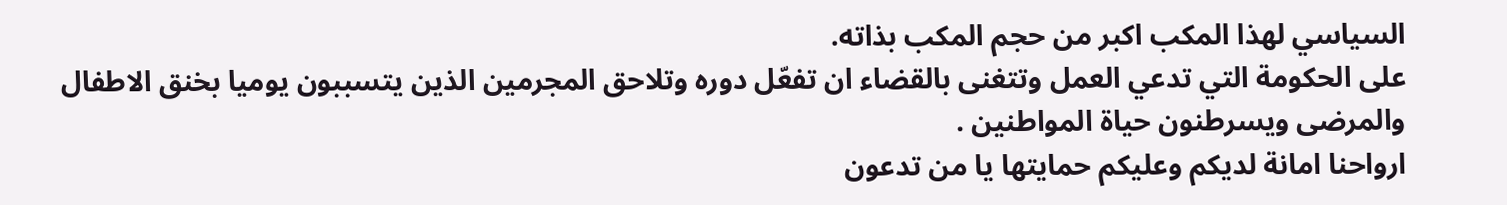السياسي لهذا المكب اكبر من حجم المكب بذاته.
على الحكومة التي تدعي العمل وتتغنى بالقضاء ان تفعّل دوره وتلاحق المجرمين الذين يتسببون يوميا بخنق الاطفال والمرضى ويسرطنون حياة المواطنين .
ارواحنا امانة لديكم وعليكم حمايتها يا من تدعون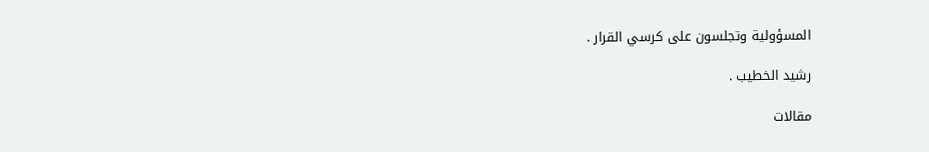المسؤولية وتجلسون على كرسي القرار .

رشيد الخطيب .

مقالات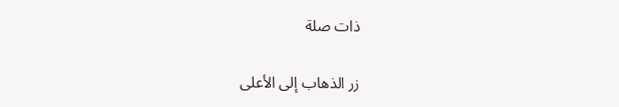ذات صلة

زر الذهاب إلى الأعلى